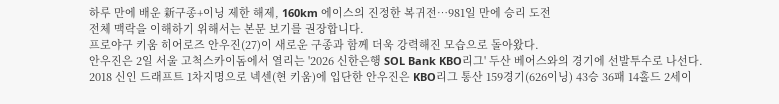하루 만에 배운 新구종+이닝 제한 해제, 160km 에이스의 진정한 복귀전…981일 만에 승리 도전
전체 맥락을 이해하기 위해서는 본문 보기를 권장합니다.
프로야구 키움 히어로즈 안우진(27)이 새로운 구종과 함께 더욱 강력해진 모습으로 돌아왔다.
안우진은 2일 서울 고척스카이돔에서 열리는 '2026 신한은행 SOL Bank KBO리그' 두산 베어스와의 경기에 선발투수로 나선다.
2018 신인 드래프트 1차지명으로 넥센(현 키움)에 입단한 안우진은 KBO리그 통산 159경기(626이닝) 43승 36패 14홀드 2세이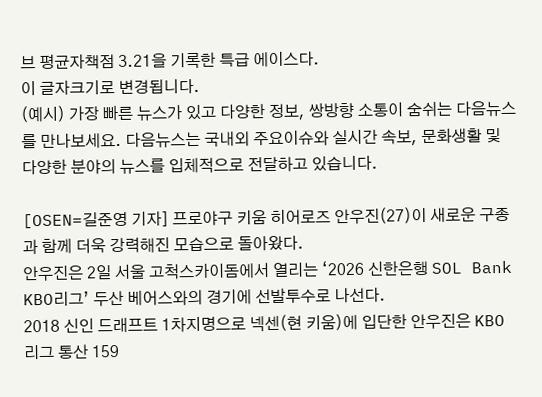브 평균자책점 3.21을 기록한 특급 에이스다.
이 글자크기로 변경됩니다.
(예시) 가장 빠른 뉴스가 있고 다양한 정보, 쌍방향 소통이 숨쉬는 다음뉴스를 만나보세요. 다음뉴스는 국내외 주요이슈와 실시간 속보, 문화생활 및 다양한 분야의 뉴스를 입체적으로 전달하고 있습니다.

[OSEN=길준영 기자] 프로야구 키움 히어로즈 안우진(27)이 새로운 구종과 함께 더욱 강력해진 모습으로 돌아왔다.
안우진은 2일 서울 고척스카이돔에서 열리는 ‘2026 신한은행 SOL Bank KBO리그’ 두산 베어스와의 경기에 선발투수로 나선다.
2018 신인 드래프트 1차지명으로 넥센(현 키움)에 입단한 안우진은 KBO리그 통산 159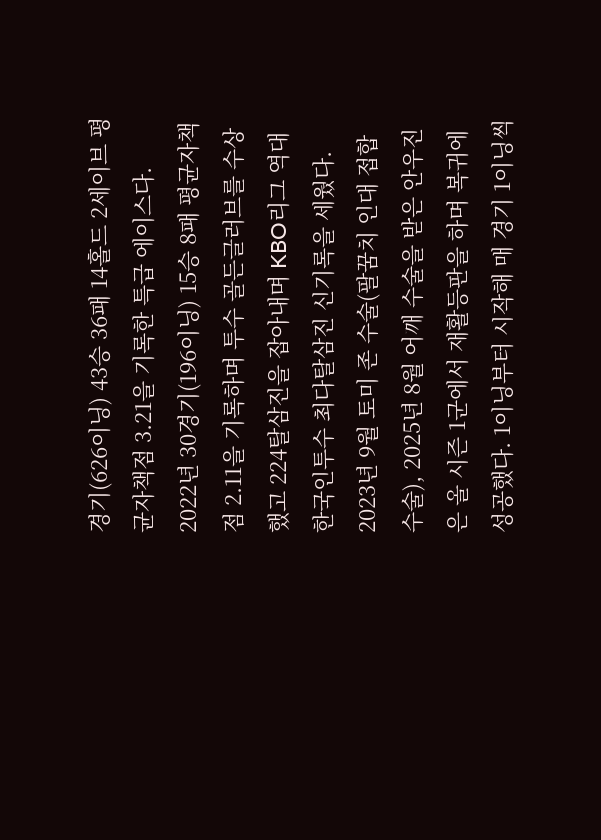경기(626이닝) 43승 36패 14홀드 2세이브 평균자책점 3.21을 기록한 특급 에이스다. 2022년 30경기(196이닝) 15승 8패 평균자책점 2.11을 기록하며 투수 골든글러브를 수상했고 224탈삼진을 잡아내며 KBO리그 역대 한국인투수 최다탈삼진 신기록을 세웠다.
2023년 9월 토미 존 수술(팔꿈치 인대 접합 수술), 2025년 8월 어깨 수술을 받은 안우진은 올 시즌 1군에서 재활등판을 하며 복귀에 성공했다. 1이닝부터 시작해 매 경기 1이닝씩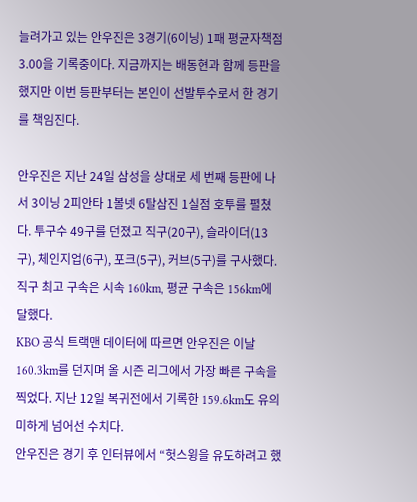늘려가고 있는 안우진은 3경기(6이닝) 1패 평균자책점 3.00을 기록중이다. 지금까지는 배동현과 함께 등판을 했지만 이번 등판부터는 본인이 선발투수로서 한 경기를 책임진다.

안우진은 지난 24일 삼성을 상대로 세 번째 등판에 나서 3이닝 2피안타 1볼넷 6탈삼진 1실점 호투를 펼쳤다. 투구수 49구를 던졌고 직구(20구), 슬라이더(13구), 체인지업(6구), 포크(5구), 커브(5구)를 구사했다. 직구 최고 구속은 시속 160km, 평균 구속은 156km에 달했다.
KBO 공식 트랙맨 데이터에 따르면 안우진은 이날 160.3km를 던지며 올 시즌 리그에서 가장 빠른 구속을 찍었다. 지난 12일 복귀전에서 기록한 159.6km도 유의미하게 넘어선 수치다.
안우진은 경기 후 인터뷰에서 “헛스윙을 유도하려고 했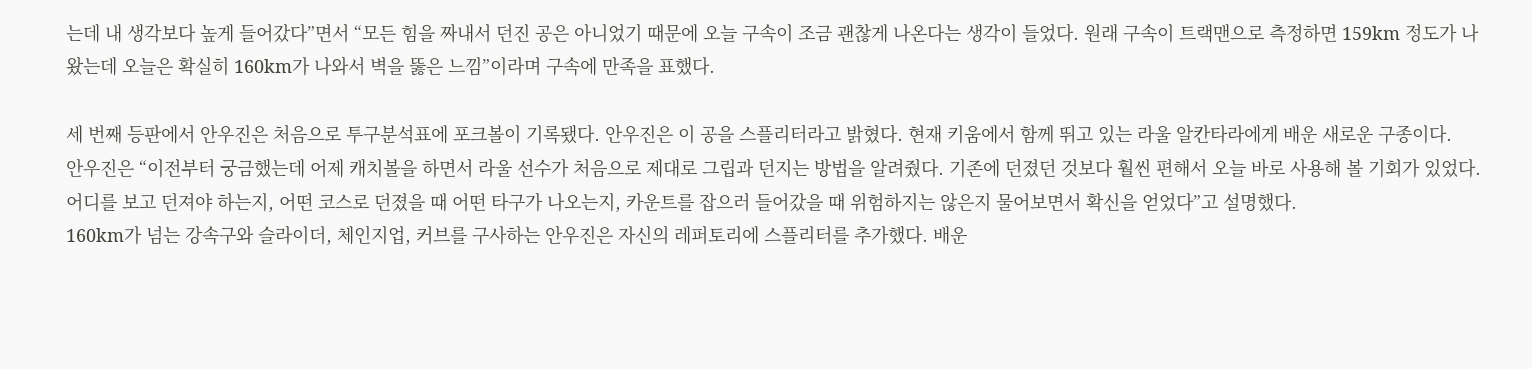는데 내 생각보다 높게 들어갔다”면서 “모든 힘을 짜내서 던진 공은 아니었기 때문에 오늘 구속이 조금 괜찮게 나온다는 생각이 들었다. 원래 구속이 트랙맨으로 측정하면 159km 정도가 나왔는데 오늘은 확실히 160km가 나와서 벽을 뚫은 느낌”이라며 구속에 만족을 표했다.

세 번째 등판에서 안우진은 처음으로 투구분석표에 포크볼이 기록됐다. 안우진은 이 공을 스플리터라고 밝혔다. 현재 키움에서 함께 뛰고 있는 라울 알칸타라에게 배운 새로운 구종이다.
안우진은 “이전부터 궁금했는데 어제 캐치볼을 하면서 라울 선수가 처음으로 제대로 그립과 던지는 방법을 알려줬다. 기존에 던졌던 것보다 훨씬 편해서 오늘 바로 사용해 볼 기회가 있었다. 어디를 보고 던져야 하는지, 어떤 코스로 던졌을 때 어떤 타구가 나오는지, 카운트를 잡으러 들어갔을 때 위험하지는 않은지 물어보면서 확신을 얻었다”고 설명했다.
160km가 넘는 강속구와 슬라이더, 체인지업, 커브를 구사하는 안우진은 자신의 레퍼토리에 스플리터를 추가했다. 배운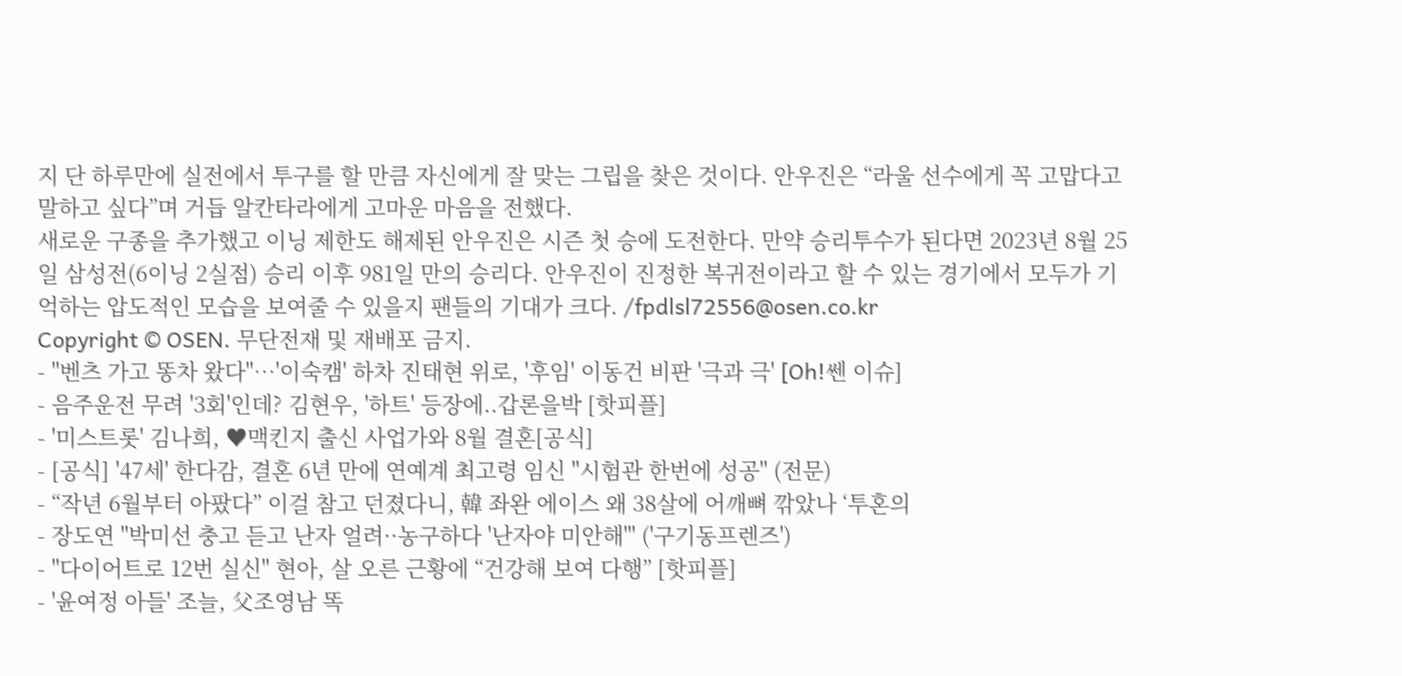지 단 하루만에 실전에서 투구를 할 만큼 자신에게 잘 맞는 그립을 찾은 것이다. 안우진은 “라울 선수에게 꼭 고맙다고 말하고 싶다”며 거듭 알칸타라에게 고마운 마음을 전했다.
새로운 구종을 추가했고 이닝 제한도 해제된 안우진은 시즌 첫 승에 도전한다. 만약 승리투수가 된다면 2023년 8월 25일 삼성전(6이닝 2실점) 승리 이후 981일 만의 승리다. 안우진이 진정한 복귀전이라고 할 수 있는 경기에서 모두가 기억하는 압도적인 모습을 보여줄 수 있을지 팬들의 기대가 크다. /fpdlsl72556@osen.co.kr
Copyright © OSEN. 무단전재 및 재배포 금지.
- "벤츠 가고 똥차 왔다"…'이숙캠' 하차 진태현 위로, '후임' 이동건 비판 '극과 극' [Oh!쎈 이슈]
- 음주운전 무려 '3회'인데? 김현우, '하트' 등장에..갑론을박 [핫피플]
- '미스트롯' 김나희, ♥맥킨지 출신 사업가와 8월 결혼[공식]
- [공식] '47세' 한다감, 결혼 6년 만에 연예계 최고령 임신 "시험관 한번에 성공" (전문)
- “작년 6월부터 아팠다” 이걸 참고 던졌다니, 韓 좌완 에이스 왜 38살에 어깨뼈 깎았나 ‘투혼의
- 장도연 "박미선 충고 듣고 난자 얼려··농구하다 '난자야 미안해'" ('구기동프렌즈')
- "다이어트로 12번 실신" 현아, 살 오른 근황에 “건강해 보여 다행” [핫피플]
- '윤여정 아들' 조늘, 父조영남 똑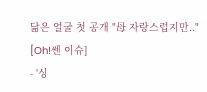닮은 얼굴 첫 공개 "母 자랑스럽지만.." [Oh!쎈 이슈]
- '싱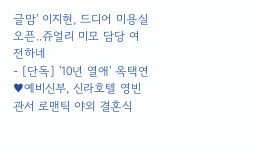글맘' 이지현, 드디어 미용실 오픈..쥬얼리 미모 담당 여전하네
- [단독] '10년 열애' 옥택연♥예비신부, 신라호텔 영빈관서 로맨틱 야외 결혼식